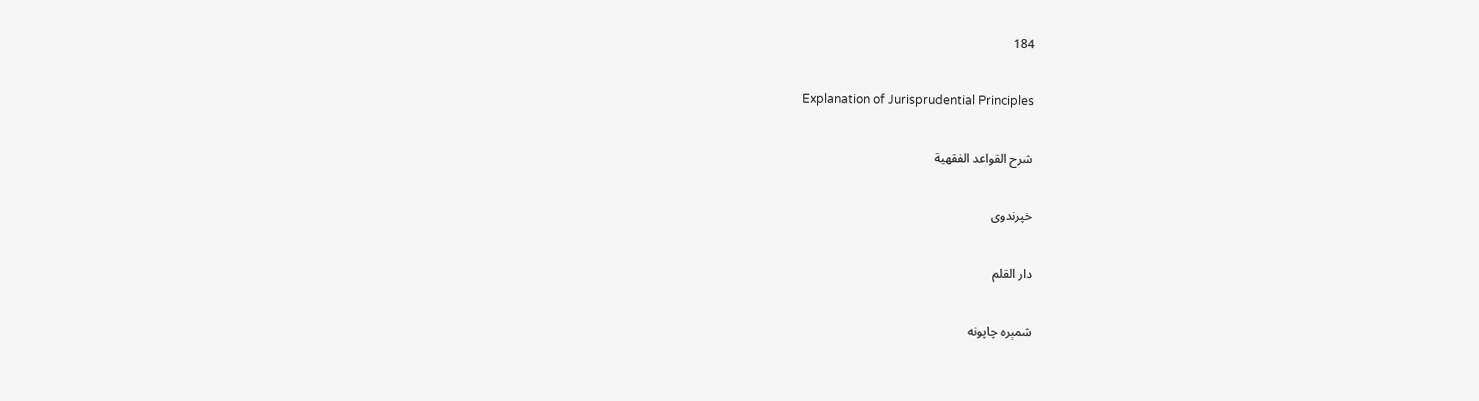184

Explanation of Jurisprudential Principles

شرح القواعد الفقهية

خپرندوی

دار القلم

شمېره چاپونه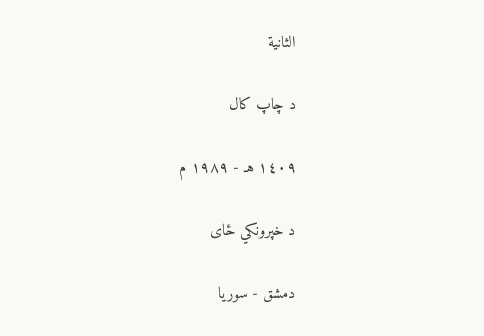الثانية

د چاپ کال

١٤٠٩ هـ - ١٩٨٩ م

د خپرونکي ځای

دمشق - سوريا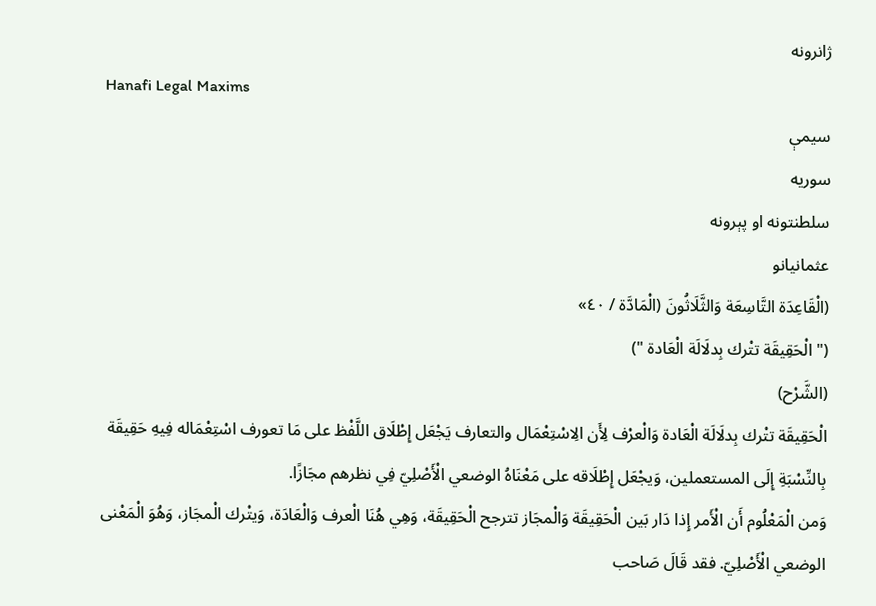ژانرونه
Hanafi Legal Maxims
سیمې
سوریه
سلطنتونه او پېرونه
عثمانيانو
(الْقَاعِدَة التَّاسِعَة وَالثَّلَاثُونَ (الْمَادَّة / ٤٠»
(" الْحَقِيقَة تتْرك بِدلَالَة الْعَادة ")
(الشَّرْح)
الْحَقِيقَة تتْرك بِدلَالَة الْعَادة وَالْعرْف لِأَن الِاسْتِعْمَال والتعارف يَجْعَل إِطْلَاق اللَّفْظ على مَا تعورف اسْتِعْمَاله فِيهِ حَقِيقَة بِالنِّسْبَةِ إِلَى المستعملين، وَيجْعَل إِطْلَاقه على مَعْنَاهُ الوضعي الْأَصْلِيّ فِي نظرهم مجَازًا.
وَمن الْمَعْلُوم أَن الْأَمر إِذا دَار بَين الْحَقِيقَة وَالْمجَاز تترجح الْحَقِيقَة، وَهِي هُنَا الْعرف وَالْعَادَة، وَيتْرك الْمجَاز، وَهُوَ الْمَعْنى الوضعي الْأَصْلِيّ. فقد قَالَ صَاحب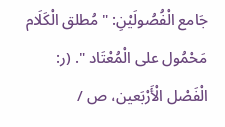جَامع الْفُصُولَيْنِ: " مُطلق الْكَلَام مَحْمُول على الْمُعْتَاد ". (ر: الْفَصْل الْأَرْبَعين، ص /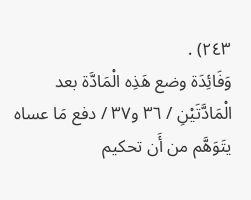٢٤٣) .
وَفَائِدَة وضع هَذِه الْمَادَّة بعد الْمَادَّتَيْنِ / ٣٦ و٣٧ / دفع مَا عساه يتَوَهَّم من أَن تحكيم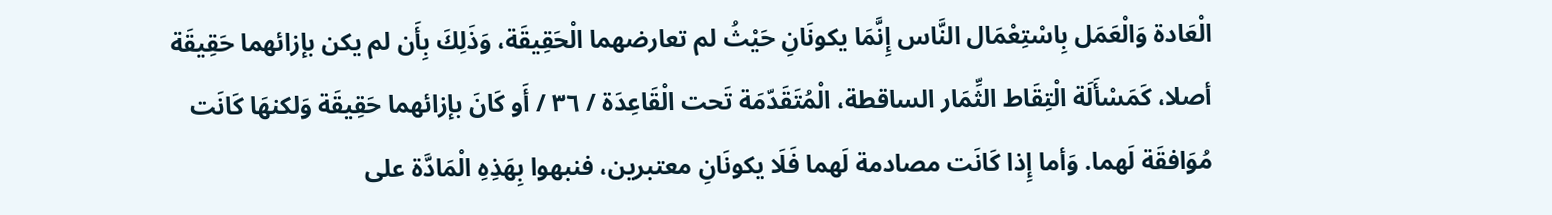الْعَادة وَالْعَمَل بِاسْتِعْمَال النَّاس إِنَّمَا يكونَانِ حَيْثُ لم تعارضهما الْحَقِيقَة، وَذَلِكَ بِأَن لم يكن بإزائهما حَقِيقَة أصلا، كَمَسْأَلَة الْتِقَاط الثِّمَار الساقطة، الْمُتَقَدّمَة تَحت الْقَاعِدَة / ٣٦ / أَو كَانَ بإزائهما حَقِيقَة وَلكنهَا كَانَت مُوَافقَة لَهما. وَأما إِذا كَانَت مصادمة لَهما فَلَا يكونَانِ معتبرين، فنبهوا بِهَذِهِ الْمَادَّة على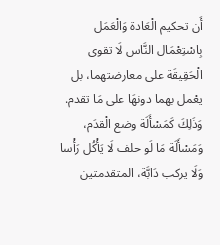أَن تحكيم الْعَادة وَالْعَمَل بِاسْتِعْمَال النَّاس لَا تقوى الْحَقِيقَة على معارضتهما، بل يعْمل بهما دونهَا على مَا تقدم. وَذَلِكَ كَمَسْأَلَة وضع الْقدَم، وَمَسْأَلَة مَا لَو حلف لَا يَأْكُل رَأْسا وَلَا يركب دَابَّة، المتقدمتين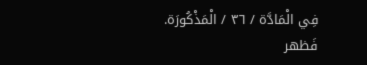فِي الْمَادَّة / ٣٦ / الْمَذْكُورَة.
فَظهر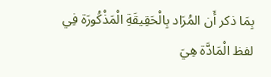بِمَا ذكر أَن المُرَاد بِالْحَقِيقَةِ الْمَذْكُورَة فِي لفظ الْمَادَّة هِيَ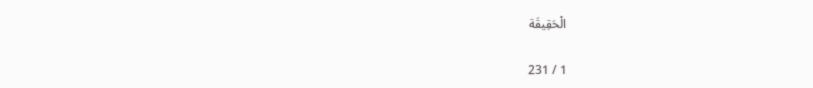الْحَقِيقَة

1 / 231